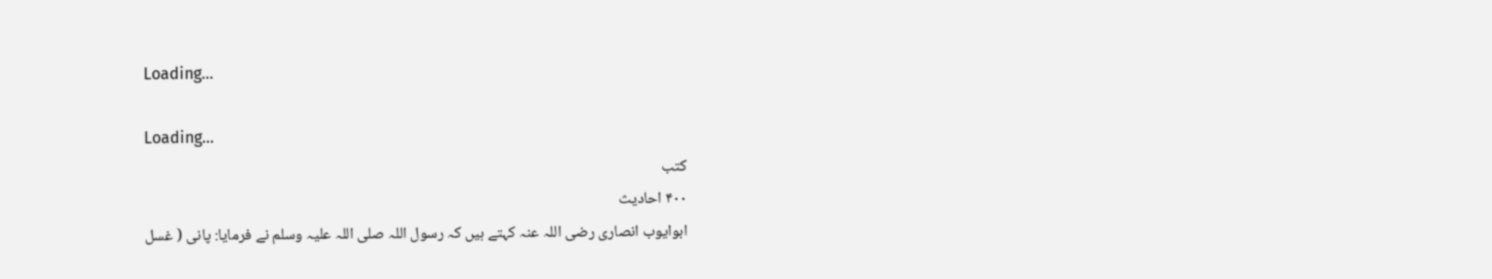Loading...

Loading...
کتب
۴۰۰ احادیث
ابوایوب انصاری رضی اللہ عنہ کہتے ہیں کہ رسول اللہ صلی اللہ علیہ وسلم نے فرمایا: پانی ( غسل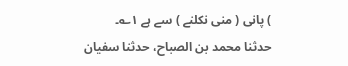) پانی ( منی نکلنے ) سے ہے ۱؎۔
حدثنا محمد بن الصباح، حدثنا سفيان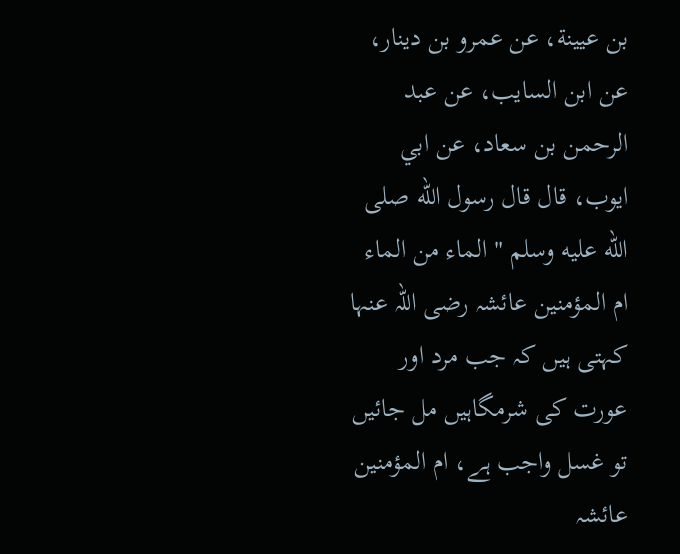بن عيينة، عن عمرو بن دينار، عن ابن السايب، عن عبد الرحمن بن سعاد، عن ابي ايوب، قال قال رسول الله صلى الله عليه وسلم " الماء من الماء
ام المؤمنین عائشہ رضی اللہ عنہا کہتی ہیں کہ جب مرد اور عورت کی شرمگاہیں مل جائیں تو غسل واجب ہے، ام المؤمنین عائشہ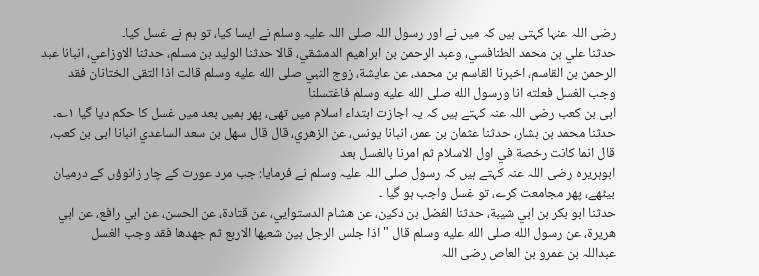رضی اللہ عنہا کہتی ہیں کہ میں نے اور رسول اللہ صلی اللہ علیہ وسلم نے ایسا کیا، تو ہم نے غسل کیا۔
حدثنا علي بن محمد الطنافسي، وعبد الرحمن بن ابراهيم الدمشقي، قالا حدثنا الوليد بن مسلم، حدثنا الاوزاعي، انبانا عبد الرحمن بن القاسم، اخبرنا القاسم بن محمد، عن عايشة، زوج النبي صلى الله عليه وسلم قالت اذا التقى الختانان فقد وجب الغسل فعلته انا ورسول الله صلى الله عليه وسلم فاغتسلنا
ابی بن کعب رضی اللہ عنہ کہتے ہیں کہ یہ اجازت ابتداء اسلام میں تھی، پھر ہمیں بعد میں غسل کا حکم دیا گیا ۱؎۔
حدثنا محمد بن بشار، حدثنا عثمان بن عمر، انبانا يونس، عن الزهري، قال قال سهل بن سعد الساعدي انبانا ابى بن كعب، قال انما كانت رخصة في اول الاسلام ثم امرنا بالغسل بعد
ابوہریرہ رضی اللہ عنہ کہتے ہیں کہ رسول صلی اللہ علیہ وسلم نے فرمایا: جب مرد عورت کے چار زانوؤں کے درمیان بیٹھے، پھر مجامعت کرے، تو غسل واجب ہو گیا ۔
حدثنا ابو بكر بن ابي شيبة، حدثنا الفضل بن دكين، عن هشام الدستوايي، عن قتادة، عن الحسن، عن ابي رافع، عن ابي هريرة، عن رسول الله صلى الله عليه وسلم قال " اذا جلس الرجل بين شعبها الاربع ثم جهدها فقد وجب الغسل
عبداللہ بن عمرو بن العاص رضی اللہ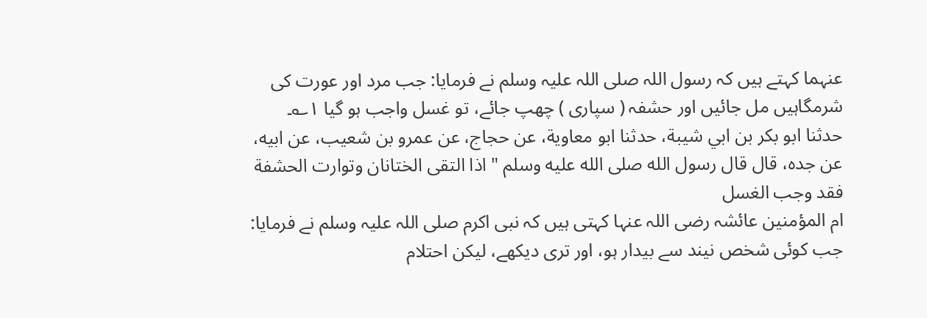عنہما کہتے ہیں کہ رسول اللہ صلی اللہ علیہ وسلم نے فرمایا: جب مرد اور عورت کی شرمگاہیں مل جائیں اور حشفہ ( سپاری ) چھپ جائے، تو غسل واجب ہو گیا ۱؎۔
حدثنا ابو بكر بن ابي شيبة، حدثنا ابو معاوية، عن حجاج، عن عمرو بن شعيب، عن ابيه، عن جده، قال قال رسول الله صلى الله عليه وسلم " اذا التقى الختانان وتوارت الحشفة فقد وجب الغسل
ام المؤمنین عائشہ رضی اللہ عنہا کہتی ہیں کہ نبی اکرم صلی اللہ علیہ وسلم نے فرمایا: جب کوئی شخص نیند سے بیدار ہو، اور تری دیکھے، لیکن احتلام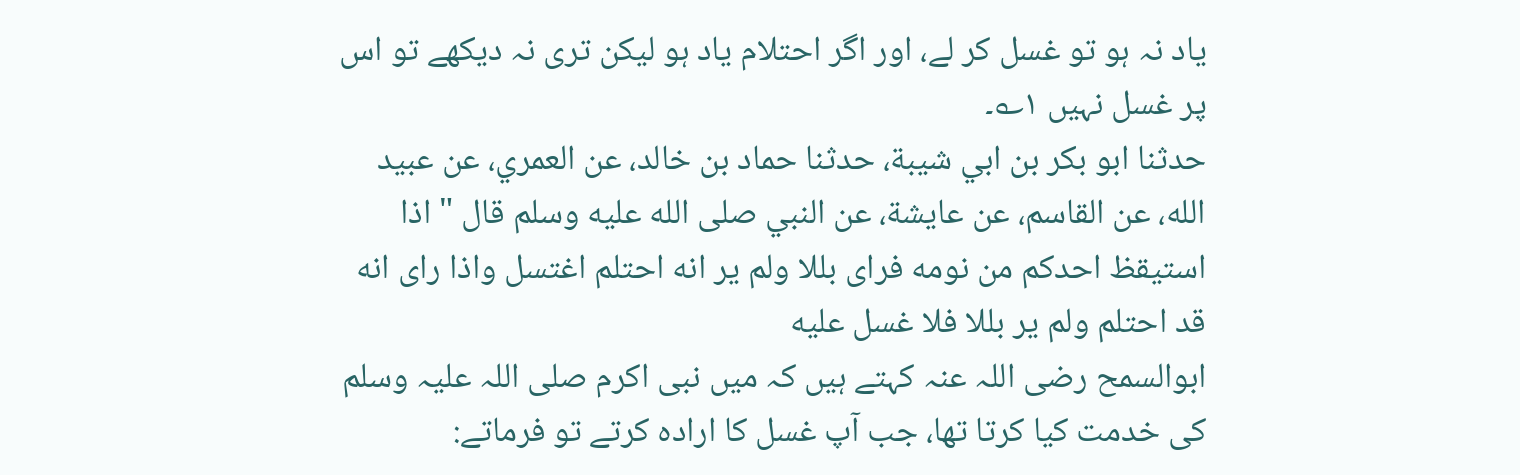یاد نہ ہو تو غسل کر لے، اور اگر احتلام یاد ہو لیکن تری نہ دیکھے تو اس پر غسل نہیں ۱؎۔
حدثنا ابو بكر بن ابي شيبة، حدثنا حماد بن خالد، عن العمري، عن عبيد الله، عن القاسم، عن عايشة، عن النبي صلى الله عليه وسلم قال " اذا استيقظ احدكم من نومه فراى بللا ولم ير انه احتلم اغتسل واذا راى انه قد احتلم ولم ير بللا فلا غسل عليه
ابوالسمح رضی اللہ عنہ کہتے ہیں کہ میں نبی اکرم صلی اللہ علیہ وسلم کی خدمت کیا کرتا تھا، جب آپ غسل کا ارادہ کرتے تو فرماتے: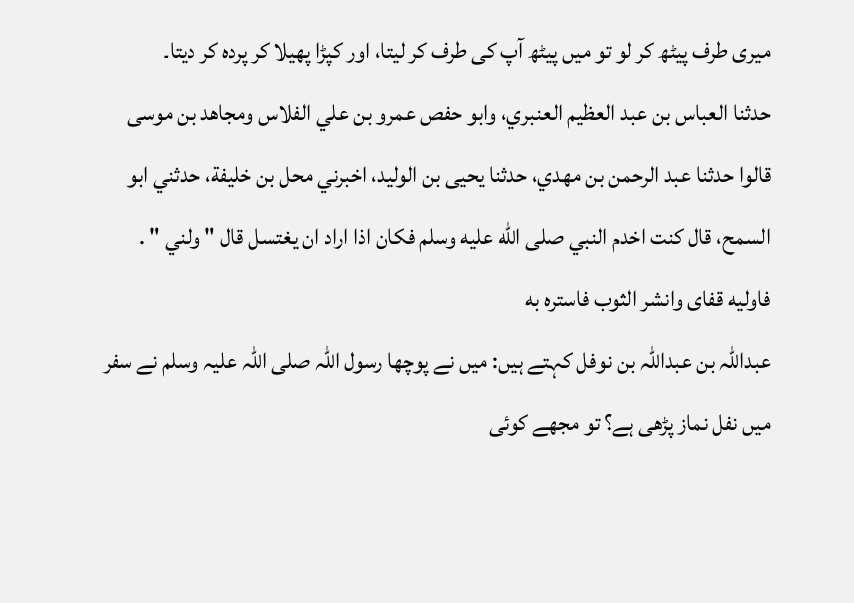میری طرف پیٹھ کر لو تو میں پیٹھ آپ کی طرف کر لیتا، اور کپڑا پھیلا کر پردہ کر دیتا۔
حدثنا العباس بن عبد العظيم العنبري، وابو حفص عمرو بن علي الفلاس ومجاهد بن موسى قالوا حدثنا عبد الرحمن بن مهدي، حدثنا يحيى بن الوليد، اخبرني محل بن خليفة، حدثني ابو السمح، قال كنت اخدم النبي صلى الله عليه وسلم فكان اذا اراد ان يغتسل قال " ولني " . فاوليه قفاى وانشر الثوب فاستره به
عبداللہ بن عبداللہ بن نوفل کہتے ہیں: میں نے پوچھا رسول اللہ صلی اللہ علیہ وسلم نے سفر میں نفل نماز پڑھی ہے؟ تو مجھے کوئی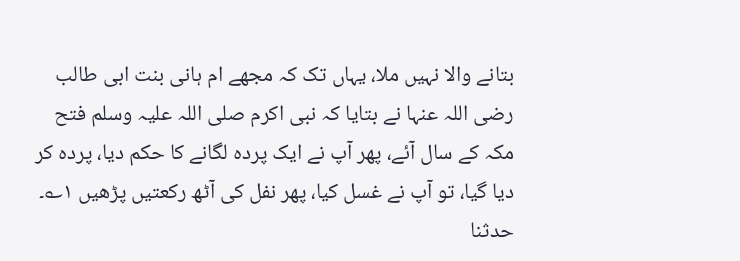بتانے والا نہیں ملا، یہاں تک کہ مجھے ام ہانی بنت ابی طالب رضی اللہ عنہا نے بتایا کہ نبی اکرم صلی اللہ علیہ وسلم فتح مکہ کے سال آئے، پھر آپ نے ایک پردہ لگانے کا حکم دیا، پردہ کر دیا گیا، تو آپ نے غسل کیا، پھر نفل کی آٹھ رکعتیں پڑھیں ۱؎۔
حدثنا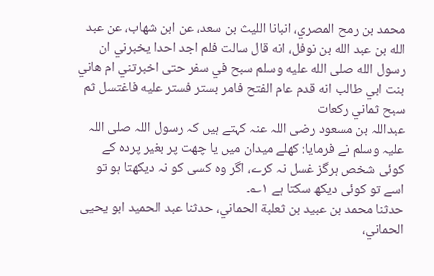محمد بن رمح المصري، انبانا الليث بن سعد، عن ابن شهاب، عن عبد الله بن عبد الله بن نوفل، انه قال سالت فلم اجد احدا يخبرني ان رسول الله صلى الله عليه وسلم سبح في سفر حتى اخبرتني ام هاني بنت ابي طالب انه قدم عام الفتح فامر بستر فستر عليه فاغتسل ثم سبح ثماني ركعات
عبداللہ بن مسعود رضی اللہ عنہ کہتے ہیں کہ رسول اللہ صلی اللہ علیہ وسلم نے فرمایا: کھلے میدان میں یا چھت پر بغیر پردہ کے کوئی شخص ہرگز غسل نہ کرے، اگر وہ کسی کو نہ دیکھتا ہو تو اسے تو کوئی دیکھ سکتا ہے ۱؎۔
حدثنا محمد بن عبيد بن ثعلبة الحماني، حدثنا عبد الحميد ابو يحيى الحماني،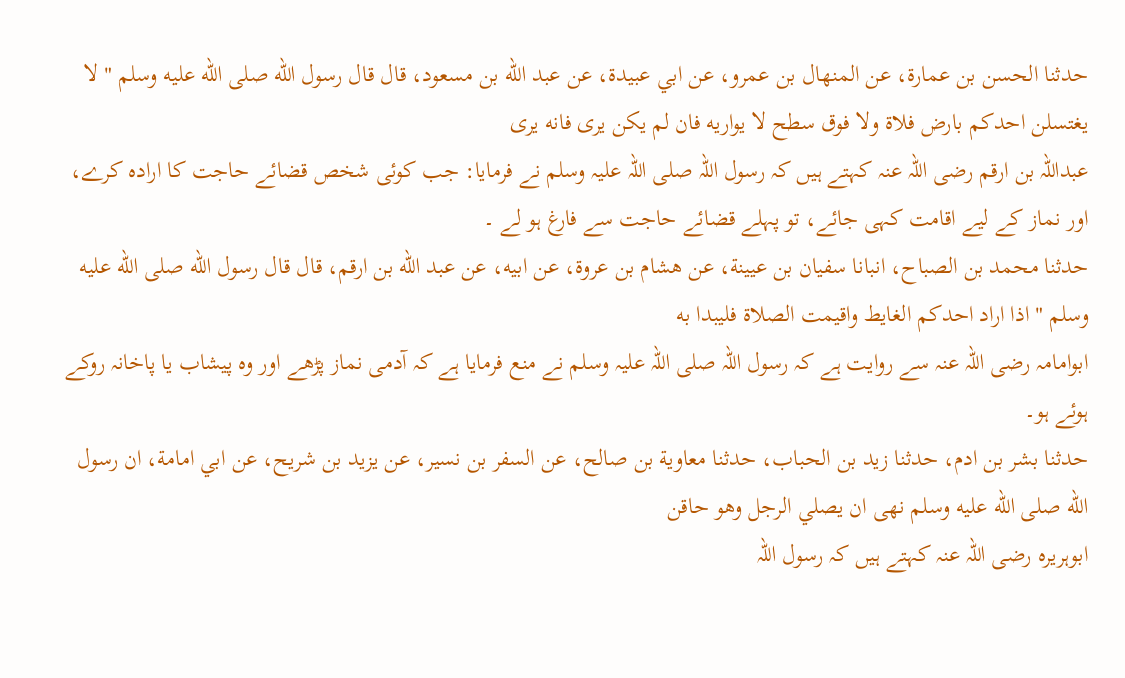حدثنا الحسن بن عمارة، عن المنهال بن عمرو، عن ابي عبيدة، عن عبد الله بن مسعود، قال قال رسول الله صلى الله عليه وسلم " لا يغتسلن احدكم بارض فلاة ولا فوق سطح لا يواريه فان لم يكن يرى فانه يرى
عبداللہ بن ارقم رضی اللہ عنہ کہتے ہیں کہ رسول اللہ صلی اللہ علیہ وسلم نے فرمایا: جب کوئی شخص قضائے حاجت کا ارادہ کرے، اور نماز کے لیے اقامت کہی جائے، تو پہلے قضائے حاجت سے فارغ ہو لے ۔
حدثنا محمد بن الصباح، انبانا سفيان بن عيينة، عن هشام بن عروة، عن ابيه، عن عبد الله بن ارقم، قال قال رسول الله صلى الله عليه وسلم " اذا اراد احدكم الغايط واقيمت الصلاة فليبدا به
ابوامامہ رضی اللہ عنہ سے روایت ہے کہ رسول اللہ صلی اللہ علیہ وسلم نے منع فرمایا ہے کہ آدمی نماز پڑھے اور وہ پیشاب یا پاخانہ روکے ہوئے ہو۔
حدثنا بشر بن ادم، حدثنا زيد بن الحباب، حدثنا معاوية بن صالح، عن السفر بن نسير، عن يزيد بن شريح، عن ابي امامة، ان رسول الله صلى الله عليه وسلم نهى ان يصلي الرجل وهو حاقن
ابوہریرہ رضی اللہ عنہ کہتے ہیں کہ رسول اللہ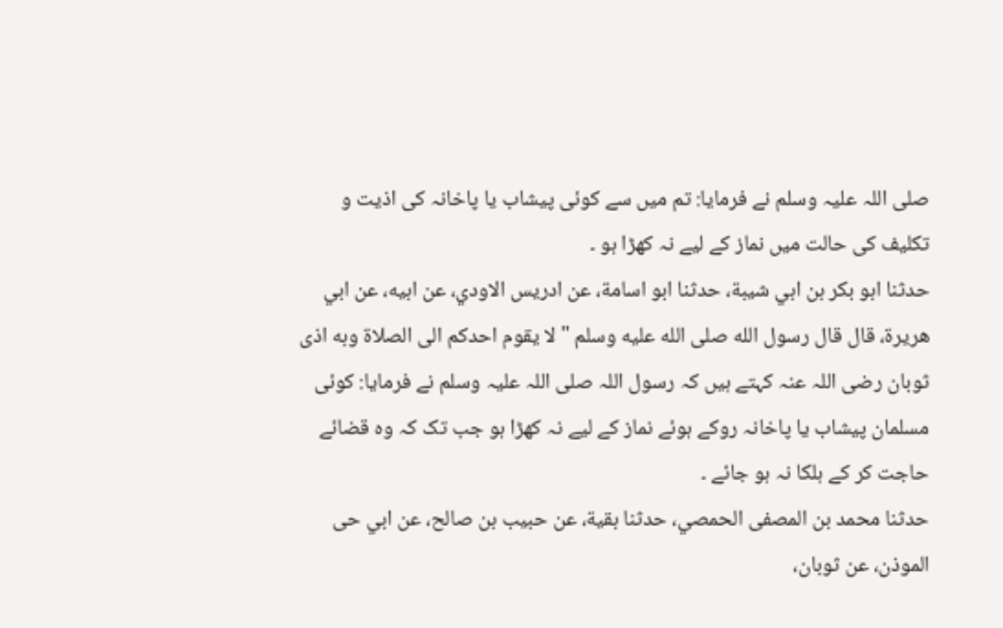صلی اللہ علیہ وسلم نے فرمایا: تم میں سے کوئی پیشاب یا پاخانہ کی اذیت و تکلیف کی حالت میں نماز کے لیے نہ کھڑا ہو ۔
حدثنا ابو بكر بن ابي شيبة، حدثنا ابو اسامة، عن ادريس الاودي، عن ابيه، عن ابي هريرة، قال قال رسول الله صلى الله عليه وسلم " لا يقوم احدكم الى الصلاة وبه اذى
ثوبان رضی اللہ عنہ کہتے ہیں کہ رسول اللہ صلی اللہ علیہ وسلم نے فرمایا: کوئی مسلمان پیشاب یا پاخانہ روکے ہوئے نماز کے لیے نہ کھڑا ہو جب تک کہ وہ قضائے حاجت کر کے ہلکا نہ ہو جائے ۔
حدثنا محمد بن المصفى الحمصي، حدثنا بقية، عن حبيب بن صالح، عن ابي حى الموذن، عن ثوبان،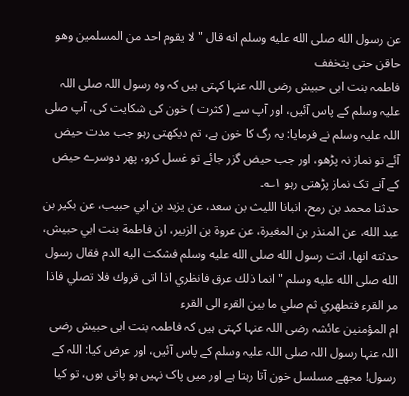عن رسول الله صلى الله عليه وسلم انه قال " لا يقوم احد من المسلمين وهو حاقن حتى يتخفف
فاطمہ بنت ابی حبیش رضی اللہ عنہا کہتی ہیں کہ وہ رسول اللہ صلی اللہ علیہ وسلم کے پاس آئیں، اور آپ سے ( کثرت ) خون کی شکایت کی، آپ صلی اللہ علیہ وسلم نے فرمایا: یہ رگ کا خون ہے، تم دیکھتی رہو جب مدت حیض آئے تو نماز نہ پڑھو، اور جب حیض گزر جائے تو غسل کرو، پھر دوسرے حیض کے آنے تک نماز پڑھتی رہو ۱؎۔
حدثنا محمد بن رمح، انبانا الليث بن سعد، عن يزيد بن ابي حبيب، عن بكير بن عبد الله، عن المنذر بن المغيرة، عن عروة بن الزبير، ان فاطمة بنت ابي حبيش، حدثته انها، اتت رسول الله صلى الله عليه وسلم فشكت اليه الدم فقال رسول الله صلى الله عليه وسلم " انما ذلك عرق فانظري اذا اتى قروك فلا تصلي فاذا مر القرء فتطهري ثم صلي ما بين القرء الى القرء
ام المؤمنین عائشہ رضی اللہ عنہا کہتی ہیں کہ فاطمہ بنت ابی حبیش رضی اللہ عنہا رسول اللہ صلی اللہ علیہ وسلم کے پاس آئیں، اور عرض کیا: اللہ کے رسول! مجھے مسلسل خون آتا رہتا ہے اور میں پاک نہیں ہو پاتی ہوں، تو کیا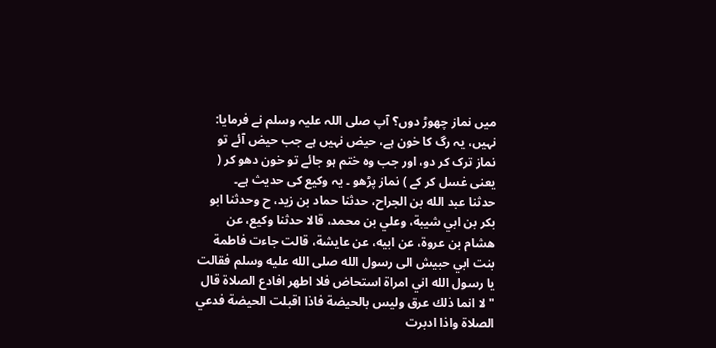میں نماز چھوڑ دوں؟ آپ صلی اللہ علیہ وسلم نے فرمایا: نہیں، یہ رگ کا خون ہے، حیض نہیں ہے جب حیض آئے تو نماز ترک کر دو، اور جب وہ ختم ہو جائے تو خون دھو کر ( یعنی غسل کر کے ) نماز پڑھو ۔ یہ وکیع کی حدیث ہے۔
حدثنا عبد الله بن الجراح، حدثنا حماد بن زيد، ح وحدثنا ابو بكر بن ابي شيبة، وعلي بن محمد، قالا حدثنا وكيع، عن هشام بن عروة، عن ابيه، عن عايشة، قالت جاءت فاطمة بنت ابي حبيش الى رسول الله صلى الله عليه وسلم فقالت يا رسول الله اني امراة استحاض فلا اطهر افادع الصلاة قال " لا انما ذلك عرق وليس بالحيضة فاذا اقبلت الحيضة فدعي الصلاة واذا ادبرت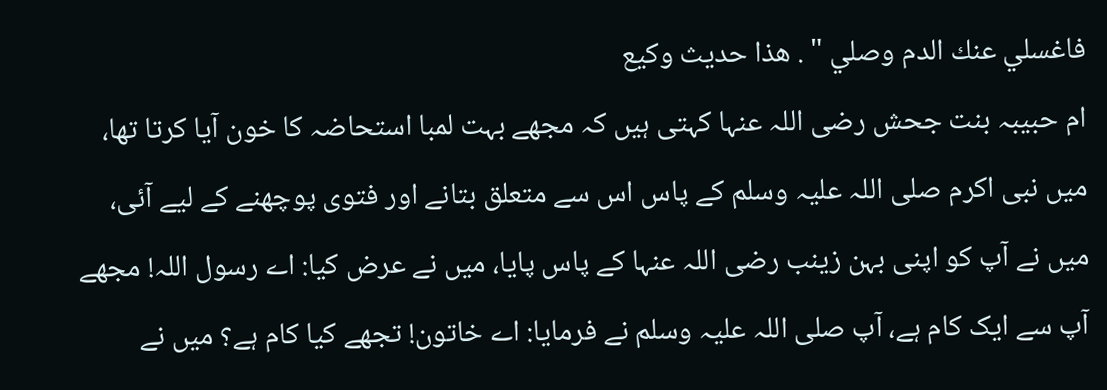فاغسلي عنك الدم وصلي " . هذا حديث وكيع
ام حبیبہ بنت جحش رضی اللہ عنہا کہتی ہیں کہ مجھے بہت لمبا استحاضہ کا خون آیا کرتا تھا، میں نبی اکرم صلی اللہ علیہ وسلم کے پاس اس سے متعلق بتانے اور فتوی پوچھنے کے لیے آئی، میں نے آپ کو اپنی بہن زینب رضی اللہ عنہا کے پاس پایا، میں نے عرض کیا: اے رسول اللہ! مجھے آپ سے ایک کام ہے، آپ صلی اللہ علیہ وسلم نے فرمایا: اے خاتون! تجھے کیا کام ہے؟ میں نے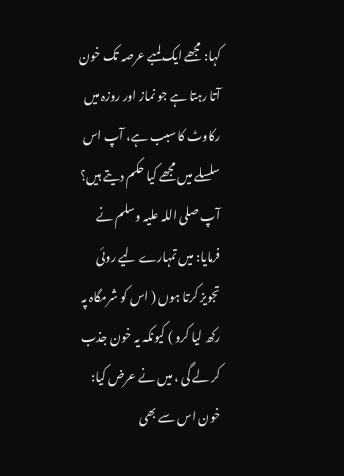کہا: مجھے ایک لمبے عرصہ تک خون آتا رہتا ہے جو نماز اور روزہ میں رکاوٹ کا سبب ہے، آپ اس سلسلے میں مجھے کیا حکم دیتے ہیں؟ آپ صلی اللہ علیہ وسلم نے فرمایا: میں تمہارے لیے روئی تجویز کرتا ہوں ( اس کو شرمگاہ پہ رکھ لیا کرو ) کیونکہ یہ خون جذب کر لے گی ، میں نے عرض کیا: خون اس سے بھی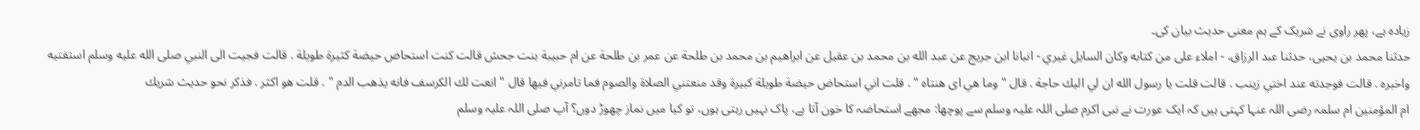زیادہ ہے، پھر راوی نے شریک کے ہم معنی حدیث بیان کی۔
حدثنا محمد بن يحيى، حدثنا عبد الرزاق، - املاء على من كتابه وكان السايل غيري - انبانا ابن جريج عن عبد الله بن محمد بن عقيل عن ابراهيم بن محمد بن طلحة عن عمر بن طلحة عن ام حبيبة بنت جحش قالت كنت استحاض حيضة كثيرة طويلة . قالت فجيت الى النبي صلى الله عليه وسلم استفتيه واخبره . قالت فوجدته عند اختي زينب . قالت قلت يا رسول الله ان لي اليك حاجة . قال " وما هي اى هنتاه " . قلت اني استحاض حيضة طويلة كبيرة وقد منعتني الصلاة والصوم فما تامرني فيها قال " انعت لك الكرسف فانه يذهب الدم " . قلت هو اكثر . فذكر نحو حديث شريك
ام المؤمنین ام سلمہ رضی اللہ عنہا کہتی ہیں کہ ایک عورت نے نبی اکرم صلی اللہ علیہ وسلم سے پوچھا: مجھے استحاضہ کا خون آتا ہے، پاک نہیں رہتی ہوں، تو کیا میں نماز چھوڑ دوں؟ آپ صلی اللہ علیہ وسلم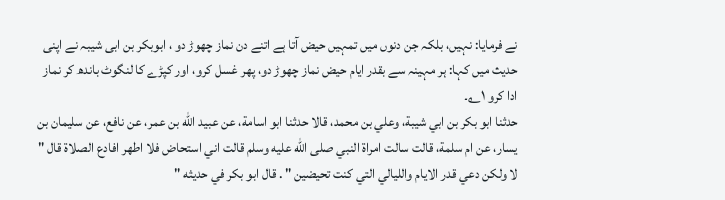نے فرمایا: نہیں، بلکہ جن دنوں میں تمہیں حیض آتا ہے اتنے دن نماز چھوڑ دو ، ابوبکر بن ابی شیبہ نے اپنی حدیث میں کہا: ہر مہینہ سے بقدر ایام حیض نماز چھوڑ دو، پھر غسل کرو، اور کپڑے کا لنگوٹ باندھ کر نماز ادا کرو ۱؎۔
حدثنا ابو بكر بن ابي شيبة، وعلي بن محمد، قالا حدثنا ابو اسامة، عن عبيد الله بن عمر، عن نافع، عن سليمان بن يسار، عن ام سلمة، قالت سالت امراة النبي صلى الله عليه وسلم قالت اني استحاض فلا اطهر افادع الصلاة قال " لا ولكن دعي قدر الايام والليالي التي كنت تحيضين " . قال ابو بكر في حديثه "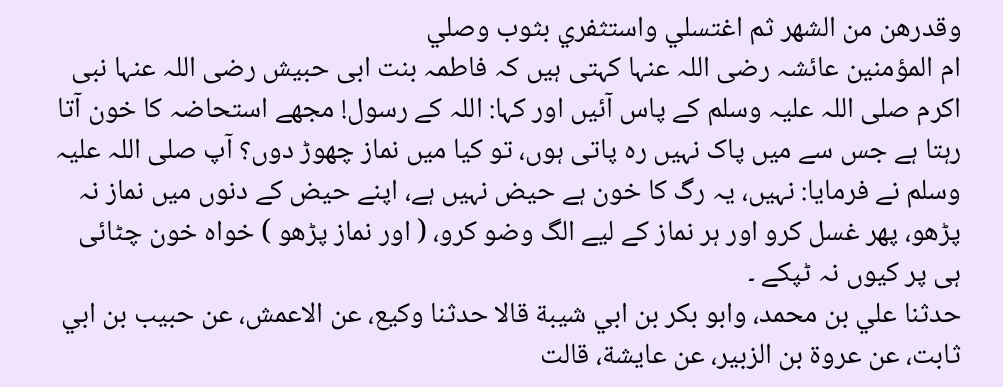وقدرهن من الشهر ثم اغتسلي واستثفري بثوب وصلي
ام المؤمنین عائشہ رضی اللہ عنہا کہتی ہیں کہ فاطمہ بنت ابی حبیش رضی اللہ عنہا نبی اکرم صلی اللہ علیہ وسلم کے پاس آئیں اور کہا: اللہ کے رسول! مجھے استحاضہ کا خون آتا رہتا ہے جس سے میں پاک نہیں رہ پاتی ہوں، تو کیا میں نماز چھوڑ دوں؟ آپ صلی اللہ علیہ وسلم نے فرمایا: نہیں، یہ رگ کا خون ہے حیض نہیں ہے، اپنے حیض کے دنوں میں نماز نہ پڑھو، پھر غسل کرو اور ہر نماز کے لیے الگ وضو کرو، ( اور نماز پڑھو ) خواہ خون چٹائی ہی پر کیوں نہ ٹپکے ۔
حدثنا علي بن محمد، وابو بكر بن ابي شيبة قالا حدثنا وكيع، عن الاعمش، عن حبيب بن ابي ثابت، عن عروة بن الزبير، عن عايشة، قالت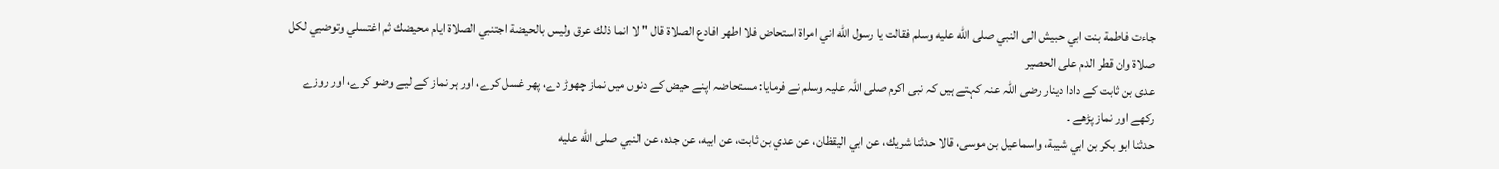جاءت فاطمة بنت ابي حبيش الى النبي صلى الله عليه وسلم فقالت يا رسول الله اني امراة استحاض فلا اطهر افادع الصلاة قال " لا انما ذلك عرق وليس بالحيضة اجتنبي الصلاة ايام محيضك ثم اغتسلي وتوضيي لكل صلاة وان قطر الدم على الحصير
عدی بن ثابت کے دادا دینار رضی اللہ عنہ کہتے ہیں کہ نبی اکرم صلی اللہ علیہ وسلم نے فرمایا: مستحاضہ اپنے حیض کے دنوں میں نماز چھوڑ دے، پھر غسل کرے، اور ہر نماز کے لیے وضو کرے، اور روزے رکھے اور نماز پڑھے ۔
حدثنا ابو بكر بن ابي شيبة، واسماعيل بن موسى، قالا حدثنا شريك، عن ابي اليقظان، عن عدي بن ثابت، عن ابيه، عن جده، عن النبي صلى الله عليه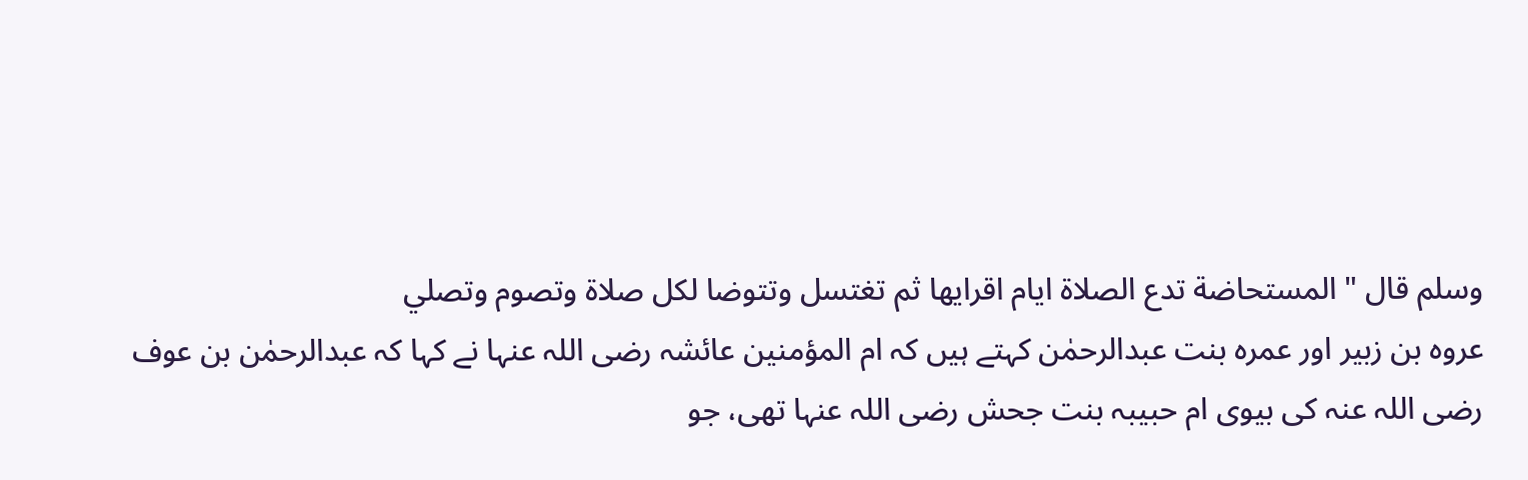وسلم قال " المستحاضة تدع الصلاة ايام اقرايها ثم تغتسل وتتوضا لكل صلاة وتصوم وتصلي
عروہ بن زبیر اور عمرہ بنت عبدالرحمٰن کہتے ہیں کہ ام المؤمنین عائشہ رضی اللہ عنہا نے کہا کہ عبدالرحمٰن بن عوف رضی اللہ عنہ کی بیوی ام حبیبہ بنت جحش رضی اللہ عنہا تھی، جو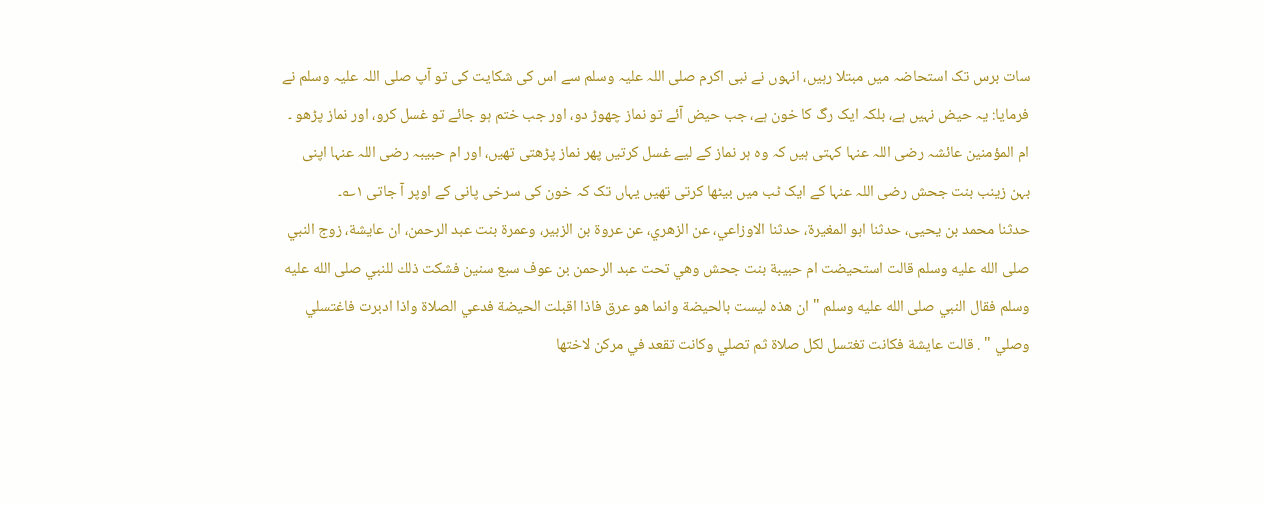سات برس تک استحاضہ میں مبتلا رہیں، انہوں نے نبی اکرم صلی اللہ علیہ وسلم سے اس کی شکایت کی تو آپ صلی اللہ علیہ وسلم نے فرمایا: یہ حیض نہیں ہے، بلکہ ایک رگ کا خون ہے، جب حیض آئے تو نماز چھوڑ دو، اور جب ختم ہو جائے تو غسل کرو، اور نماز پڑھو ۔ ام المؤمنین عائشہ رضی اللہ عنہا کہتی ہیں کہ وہ ہر نماز کے لیے غسل کرتیں پھر نماز پڑھتی تھیں، اور ام حبیبہ رضی اللہ عنہا اپنی بہن زینب بنت جحش رضی اللہ عنہا کے ایک ٹب میں بیٹھا کرتی تھیں یہاں تک کہ خون کی سرخی پانی کے اوپر آ جاتی ۱؎۔
حدثنا محمد بن يحيى، حدثنا ابو المغيرة، حدثنا الاوزاعي، عن الزهري، عن عروة بن الزبير، وعمرة بنت عبد الرحمن، ان عايشة، زوج النبي صلى الله عليه وسلم قالت استحيضت ام حبيبة بنت جحش وهي تحت عبد الرحمن بن عوف سبع سنين فشكت ذلك للنبي صلى الله عليه وسلم فقال النبي صلى الله عليه وسلم " ان هذه ليست بالحيضة وانما هو عرق فاذا اقبلت الحيضة فدعي الصلاة واذا ادبرت فاغتسلي وصلي " . قالت عايشة فكانت تغتسل لكل صلاة ثم تصلي وكانت تقعد في مركن لاختها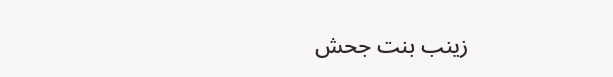زينب بنت جحش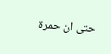حتى ان حمرة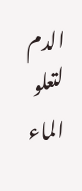الدم لتعلو الماء